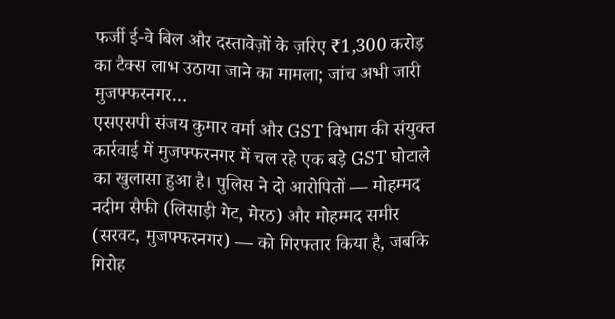फर्जी ई-वे बिल और दस्तावेज़ों के ज़रिए ₹1,300 करोड़ का टैक्स लाभ उठाया जाने का मामला; जांच अभी जारी
मुजफ्फरनगर…
एसएसपी संजय कुमार वर्मा और GST विभाग की संयुक्त कार्रवाई में मुजफ्फरनगर में चल रहे एक बड़े GST घोटाले का खुलासा हुआ है। पुलिस ने दो आरोपितों — मोहम्मद नदीम सैफी (लिसाड़ी गेट, मेरठ) और मोहम्मद समीर (सरवट, मुजफ्फरनगर) — को गिरफ्तार किया है, जबकि गिरोह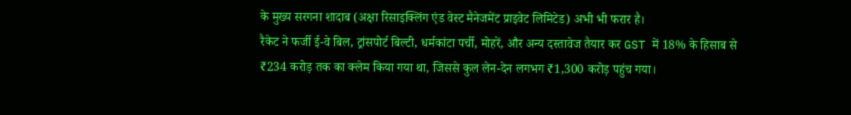के मुख्य सरगना शादाब (अक्षा रिसाइक्लिंग एंड वेस्ट मैनेजमेंट प्राइवेट लिमिटेड) अभी भी फरार है।
रैकेट ने फर्जी ई-वे बिल, ट्रांसपोर्ट बिल्टी, धर्मकांटा पर्ची, मोहरें, और अन्य दस्तावेज तैयार कर GST में 18% के हिसाब से ₹234 करोड़ तक का क्लेम किया गया था, जिससे कुल लेन-देन लगभग ₹1,300 करोड़ पहुंच गया।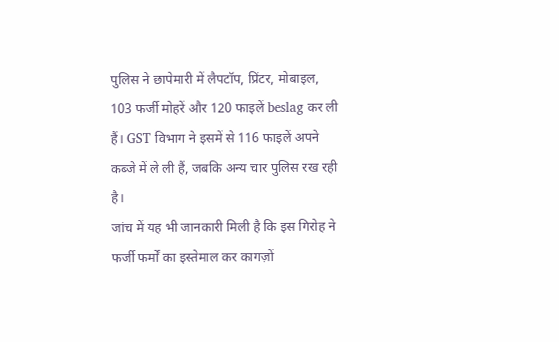पुलिस ने छापेमारी में लैपटॉप, प्रिंटर, मोबाइल, 103 फर्जी मोहरें और 120 फाइलें beslag कर ली हैं। GST विभाग ने इसमें से 116 फाइलें अपने कब्जे में ले ली हैं, जबकि अन्य चार पुलिस रख रही है।
जांच में यह भी जानकारी मिली है कि इस गिरोह ने फर्जी फर्मों का इस्तेमाल कर कागज़ों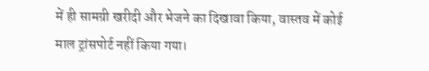में ही सामग्री खरीदी और भेजने का दिखावा किया, वास्तव में कोई माल ट्रांसपोर्ट नहीं किया गया।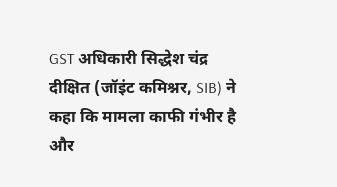GST अधिकारी सिद्धेश चंद्र दीक्षित (जॉइंट कमिश्नर, SIB) ने कहा कि मामला काफी गंभीर है और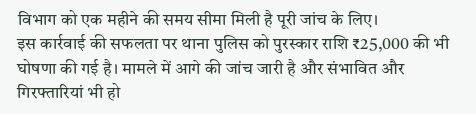विभाग को एक महीने की समय सीमा मिली है पूरी जांच के लिए।
इस कार्रवाई की सफलता पर थाना पुलिस को पुरस्कार राशि ₹25,000 की भी घोषणा की गई है। मामले में आगे की जांच जारी है और संभावित और गिरफ्तारियां भी हो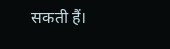सकती हैं।